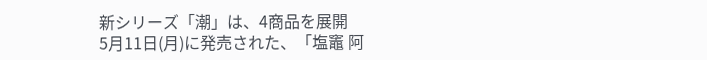新シリーズ「潮」は、4商品を展開
5月11日(月)に発売された、「塩竈 阿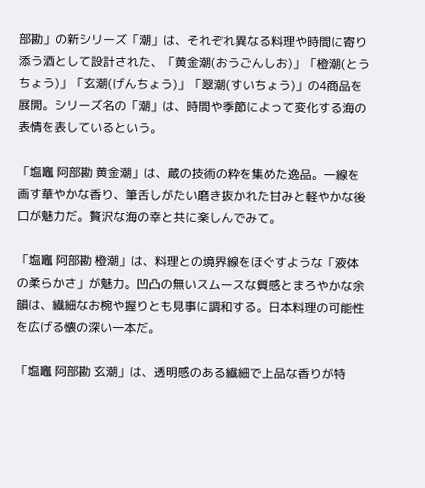部勘」の新シリーズ「潮」は、それぞれ異なる料理や時間に寄り添う酒として設計された、「黄金潮(おうごんしお)」「橙潮(とうちょう)」「玄潮(げんちょう)」「翠潮(すいちょう)」の4商品を展開。シリーズ名の「潮」は、時間や季節によって変化する海の表情を表しているという。

「塩竈 阿部勘 黄金潮」は、蔵の技術の粋を集めた逸品。一線を画す華やかな香り、筆舌しがたい磨き抜かれた甘みと軽やかな後口が魅力だ。贅沢な海の幸と共に楽しんでみて。

「塩竈 阿部勘 橙潮」は、料理との境界線をほぐすような「液体の柔らかさ」が魅力。凹凸の無いスムースな質感とまろやかな余韻は、繊細なお椀や握りとも見事に調和する。日本料理の可能性を広げる懐の深い一本だ。

「塩竈 阿部勘 玄潮」は、透明感のある繊細で上品な香りが特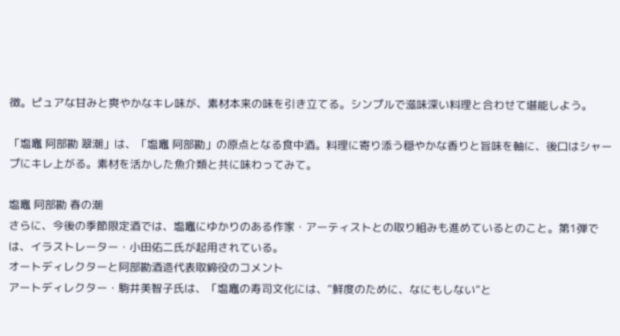徴。ピュアな甘みと爽やかなキレ味が、素材本来の味を引き立てる。シンプルで滋味深い料理と合わせて堪能しよう。

「塩竈 阿部勘 翠潮」は、「塩竈 阿部勘」の原点となる食中酒。料理に寄り添う穏やかな香りと旨味を軸に、後口はシャープにキレ上がる。素材を活かした魚介類と共に味わってみて。

塩竈 阿部勘 春の潮
さらに、今後の季節限定酒では、塩竈にゆかりのある作家・アーティストとの取り組みも進めているとのこと。第1弾では、イラストレーター・小田佑二氏が起用されている。
オートディレクターと阿部勘酒造代表取締役のコメント
アートディレクター・駒井美智子氏は、「塩竈の寿司文化には、“鮮度のために、なにもしない”と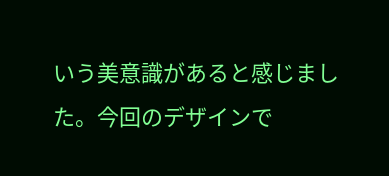いう美意識があると感じました。今回のデザインで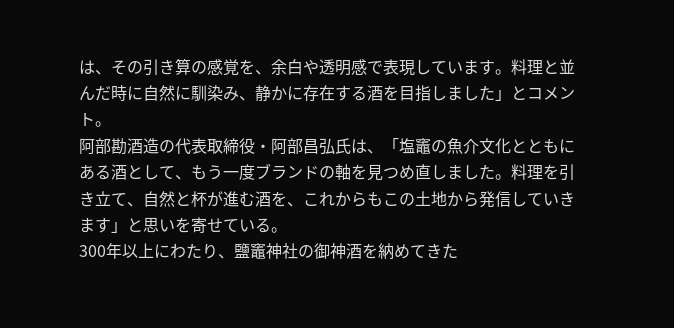は、その引き算の感覚を、余白や透明感で表現しています。料理と並んだ時に自然に馴染み、静かに存在する酒を目指しました」とコメント。
阿部勘酒造の代表取締役・阿部昌弘氏は、「塩竈の魚介文化とともにある酒として、もう一度ブランドの軸を見つめ直しました。料理を引き立て、自然と杯が進む酒を、これからもこの土地から発信していきます」と思いを寄せている。
300年以上にわたり、鹽竈神社の御神酒を納めてきた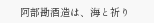阿部勘酒造は、海と祈り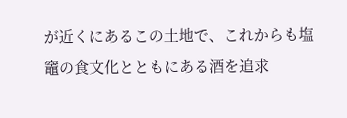が近くにあるこの土地で、これからも塩竈の食文化とともにある酒を追求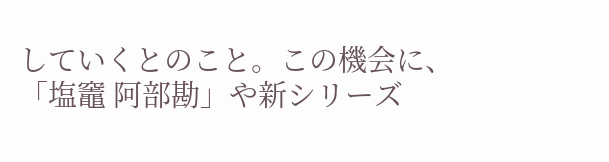していくとのこと。この機会に、「塩竈 阿部勘」や新シリーズ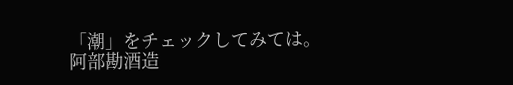「潮」をチェックしてみては。
阿部勘酒造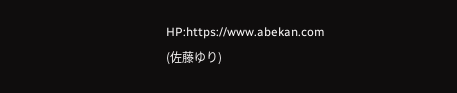HP:https://www.abekan.com
(佐藤ゆり)